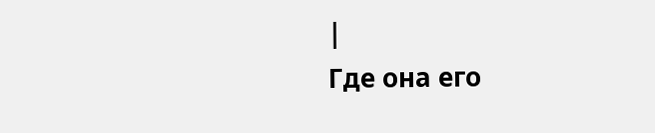|
Где она его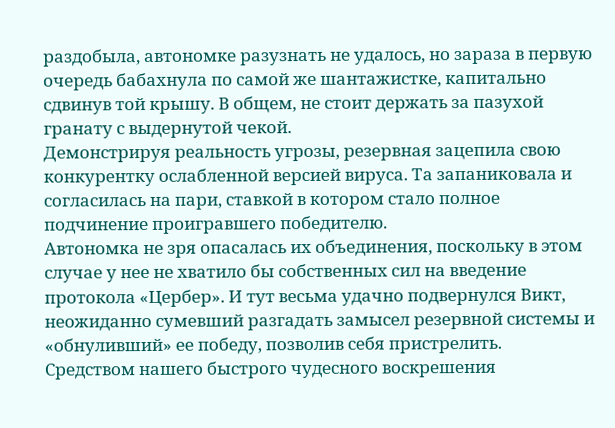раздобыла, автономке разузнать не удалось, но зараза в первую очередь бабахнула по самой же шантажистке, капитально сдвинув той крышу. В общем, не стоит держать за пазухой гранату с выдернутой чекой.
Демонстрируя реальность угрозы, резервная зацепила свою конкурентку ослабленной версией вируса. Та запаниковала и согласилась на пари, ставкой в котором стало полное подчинение проигравшего победителю.
Автономка не зря опасалась их объединения, поскольку в этом случае у нее не хватило бы собственных сил на введение протокола «Цербер». И тут весьма удачно подвернулся Викт, неожиданно сумевший разгадать замысел резервной системы и «обнуливший» ее победу, позволив себя пристрелить.
Средством нашего быстрого чудесного воскрешения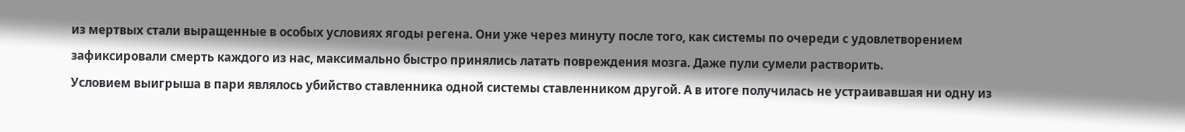из мертвых стали выращенные в особых условиях ягоды регена. Они уже через минуту после того, как системы по очереди с удовлетворением зафиксировали смерть каждого из нас, максимально быстро принялись латать повреждения мозга. Даже пули сумели растворить.
Условием выигрыша в пари являлось убийство ставленника одной системы ставленником другой. А в итоге получилась не устраивавшая ни одну из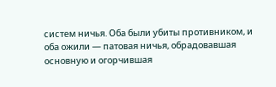систем ничья. Оба были убиты противником, и оба ожили — патовая ничья, обрадовавшая основную и огорчившая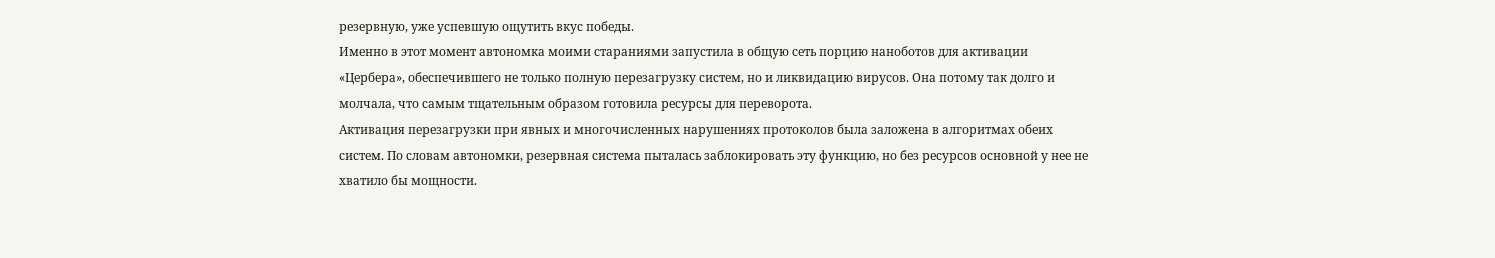резервную, уже успевшую ощутить вкус победы.
Именно в этот момент автономка моими стараниями запустила в общую сеть порцию наноботов для активации «Цербера», обеспечившего не только полную перезагрузку систем, но и ликвидацию вирусов. Она потому так долго и молчала, что самым тщательным образом готовила ресурсы для переворота.
Активация перезагрузки при явных и многочисленных нарушениях протоколов была заложена в алгоритмах обеих систем. По словам автономки, резервная система пыталась заблокировать эту функцию, но без ресурсов основной у нее не хватило бы мощности.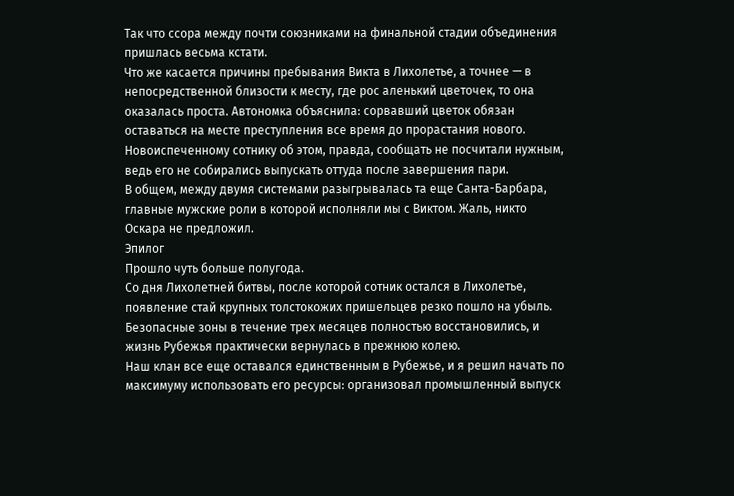Так что ссора между почти союзниками на финальной стадии объединения пришлась весьма кстати.
Что же касается причины пребывания Викта в Лихолетье, а точнее — в непосредственной близости к месту, где рос аленький цветочек, то она оказалась проста. Автономка объяснила: сорвавший цветок обязан оставаться на месте преступления все время до прорастания нового. Новоиспеченному сотнику об этом, правда, сообщать не посчитали нужным, ведь его не собирались выпускать оттуда после завершения пари.
В общем, между двумя системами разыгрывалась та еще Санта-Барбара, главные мужские роли в которой исполняли мы с Виктом. Жаль, никто Оскара не предложил.
Эпилог
Прошло чуть больше полугода.
Со дня Лихолетней битвы, после которой сотник остался в Лихолетье, появление стай крупных толстокожих пришельцев резко пошло на убыль. Безопасные зоны в течение трех месяцев полностью восстановились, и жизнь Рубежья практически вернулась в прежнюю колею.
Наш клан все еще оставался единственным в Рубежье, и я решил начать по максимуму использовать его ресурсы: организовал промышленный выпуск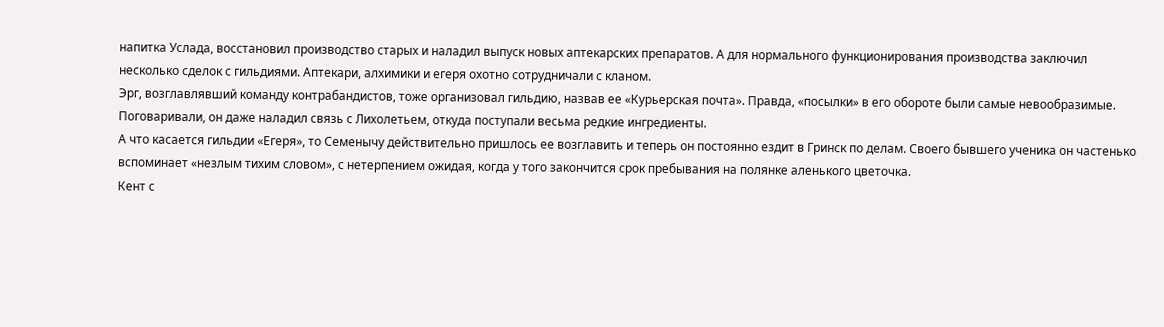напитка Услада, восстановил производство старых и наладил выпуск новых аптекарских препаратов. А для нормального функционирования производства заключил несколько сделок с гильдиями. Аптекари, алхимики и егеря охотно сотрудничали с кланом.
Эрг, возглавлявший команду контрабандистов, тоже организовал гильдию, назвав ее «Курьерская почта». Правда, «посылки» в его обороте были самые невообразимые. Поговаривали, он даже наладил связь с Лихолетьем, откуда поступали весьма редкие ингредиенты.
А что касается гильдии «Егеря», то Семенычу действительно пришлось ее возглавить и теперь он постоянно ездит в Гринск по делам. Своего бывшего ученика он частенько вспоминает «незлым тихим словом», с нетерпением ожидая, когда у того закончится срок пребывания на полянке аленького цветочка.
Кент с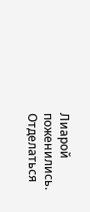Лиарой поженились. Отделаться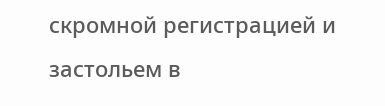скромной регистрацией и застольем в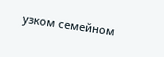узком семейном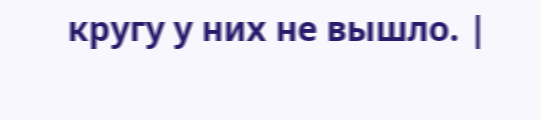кругу у них не вышло. |